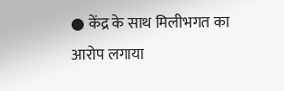● केंद्र के साथ मिलीभगत का आरोप लगाया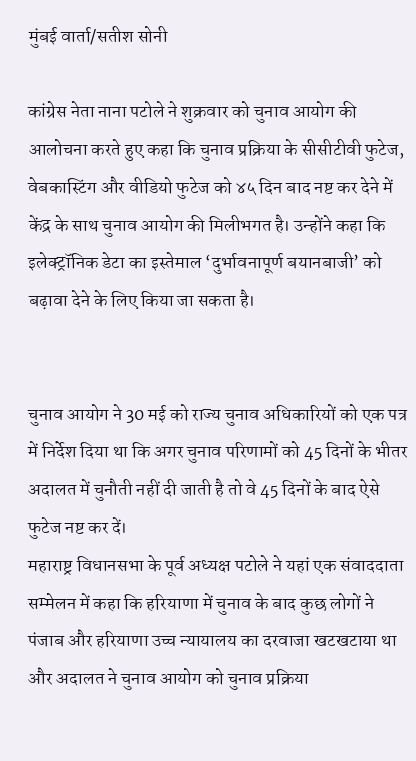मुंबई वार्ता/सतीश सोनी

कांग्रेस नेता नाना पटोले ने शुक्रवार को चुनाव आयोग की आलोचना करते हुए कहा कि चुनाव प्रक्रिया के सीसीटीवी फुटेज, वेबकास्टिंग और वीडियो फुटेज को ४५ दिन बाद नष्ट कर देने में केंद्र के साथ चुनाव आयोग की मिलीभगत है। उन्होंने कहा कि इलेक्ट्रॉनिक डेटा का इस्तेमाल ‘दुर्भावनापूर्ण बयानबाजी’ को बढ़ावा देने के लिए किया जा सकता है।


चुनाव आयोग ने 30 मई को राज्य चुनाव अधिकारियों को एक पत्र में निर्देश दिया था कि अगर चुनाव परिणामों को 45 दिनों के भीतर अदालत में चुनौती नहीं दी जाती है तो वे 45 दिनों के बाद ऐसे फुटेज नष्ट कर दें।
महाराष्ट्र विधानसभा के पूर्व अध्यक्ष पटोले ने यहां एक संवाददाता सम्मेलन में कहा कि हरियाणा में चुनाव के बाद कुछ लोगों ने पंजाब और हरियाणा उच्च न्यायालय का दरवाजा खटखटाया था और अदालत ने चुनाव आयोग को चुनाव प्रक्रिया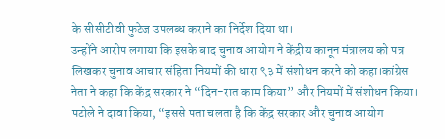के सीसीटीवी फुटेज उपलब्ध कराने का निर्देश दिया था।
उन्होंने आरोप लगाया कि इसके बाद चुनाव आयोग ने केंद्रीय कानून मंत्रालय को पत्र लिखकर चुनाव आचार संहिता नियमों की धारा ९३ में संशोधन करने को कहा।कांग्रेस नेता ने कहा कि केंद्र सरकार ने “दिन-रात काम किया” और नियमों में संशोधन किया।
पटोले ने दावा किया, “इससे पता चलता है कि केंद्र सरकार और चुनाव आयोग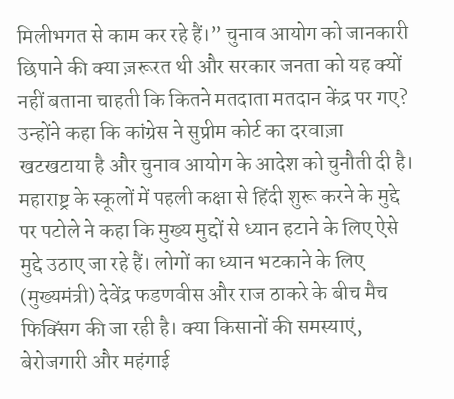मिलीभगत से काम कर रहे हैं।” चुनाव आयोग को जानकारी छिपाने की क्या ज़रूरत थी और सरकार जनता को यह क्यों नहीं बताना चाहती कि कितने मतदाता मतदान केंद्र पर गए?
उन्होंने कहा कि कांग्रेस ने सुप्रीम कोर्ट का दरवाज़ा खटखटाया है और चुनाव आयोग के आदेश को चुनौती दी है।
महाराष्ट्र के स्कूलों में पहली कक्षा से हिंदी शुरू करने के मुद्दे पर पटोले ने कहा कि मुख्य मुद्दों से ध्यान हटाने के लिए ऐसे मुद्दे उठाए जा रहे हैं। लोगों का ध्यान भटकाने के लिए (मुख्यमंत्री) देवेंद्र फडणवीस और राज ठाकरे के बीच मैच फिक्सिंग की जा रही है। क्या किसानों की समस्याएं, बेरोजगारी और महंगाई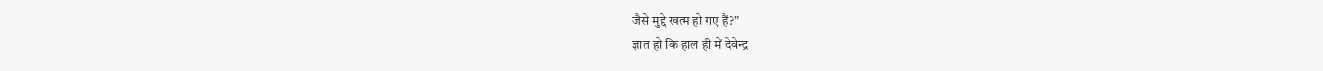जैसे मुद्दे खत्म हो गए हैं?”
ज्ञात हो कि हाल ही में देवेन्द्र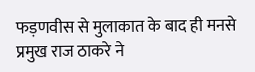फड़णवीस से मुलाकात के बाद ही मनसे प्रमुख राज ठाकरे ने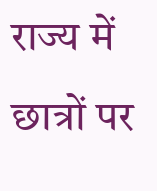राज्य में छात्रों पर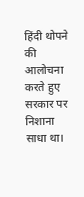हिंदी थोपने की आलोचना करते हुए सरकार पर निशाना साधा था।